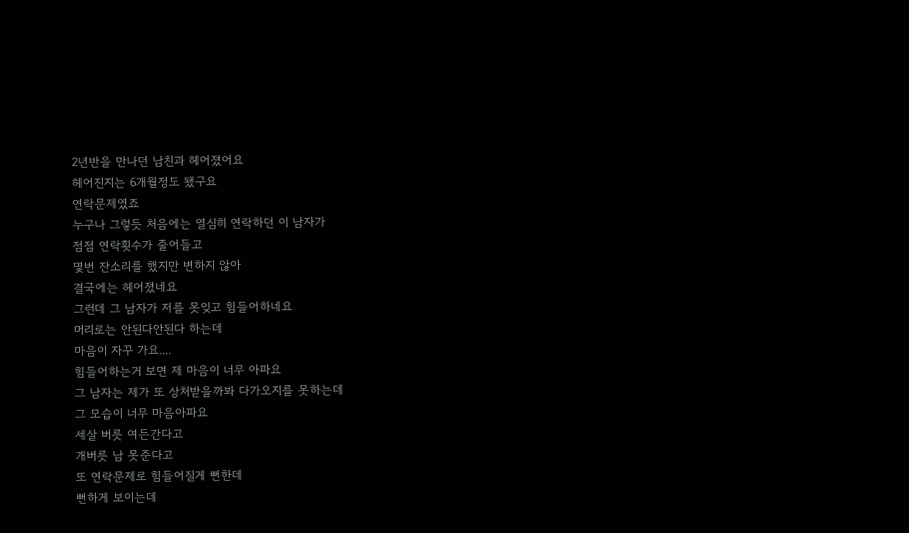2년반을 만나던 남친과 헤어졌어요
헤어진지는 6개월정도 됐구요
연락문제였죠
누구나 그렇듯 처음에는 열심히 연락하던 이 남자가
점점 연락횟수가 줄어들고
몇번 잔소리를 했지만 변하지 않아
결국에는 헤어졌네요
그런데 그 남자가 저를 못잊고 힘들어하네요
머리로는 안된다안된다 하는데
마음이 자꾸 가요....
힘들어하는거 보면 제 마음이 너무 아파요
그 남자는 제가 또 상처받을까봐 다가오지를 못하는데
그 모습이 너무 마음아파요
세살 버릇 여든간다고
개버릇 남 못준다고
또 연락문제로 힘들어질게 뻔한데
뻔하게 보이는데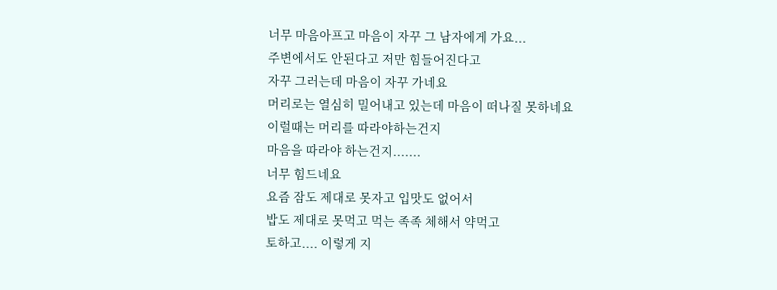너무 마음아프고 마음이 자꾸 그 남자에게 가요...
주변에서도 안된다고 저만 힘들어진다고
자꾸 그러는데 마음이 자꾸 가네요
머리로는 열심히 밀어내고 있는데 마음이 떠나질 못하네요
이럴때는 머리를 따라야하는건지
마음을 따라야 하는건지.......
너무 힘드네요
요즘 잠도 제대로 못자고 입맛도 없어서
밥도 제대로 못먹고 먹는 족족 체해서 약먹고
토하고.... 이렇게 지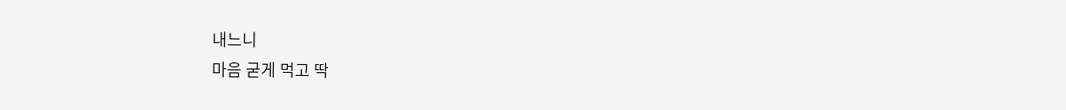내느니
마음 굳게 먹고 딱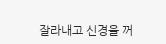잘라내고 신경을 꺼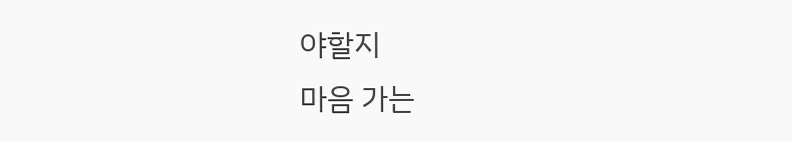야할지
마음 가는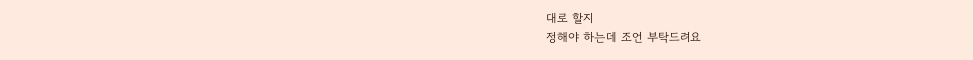대로 할지
정해야 하는데 조언 부탁드려요